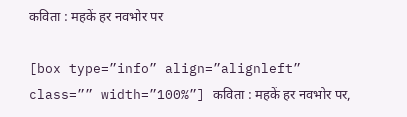कविता : महकें हर नवभोर पर

[box type=”info” align=”alignleft” class=”” width=”100%”] कविता : महकें हर नवभोर पर,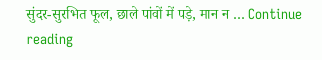सुंदर-सुरभित फूल, छाले पांवों में पड़े, मान न … Continue reading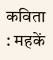कविता : महकें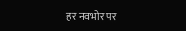हर नवभोर पर